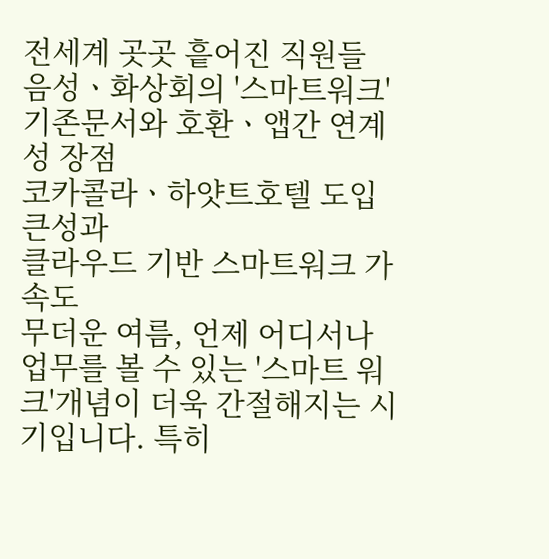전세계 곳곳 흩어진 직원들
음성ㆍ화상회의 '스마트워크'
기존문서와 호환ㆍ앱간 연계성 장점
코카콜라ㆍ하얏트호텔 도입 큰성과
클라우드 기반 스마트워크 가속도
무더운 여름, 언제 어디서나 업무를 볼 수 있는 '스마트 워크'개념이 더욱 간절해지는 시기입니다. 특히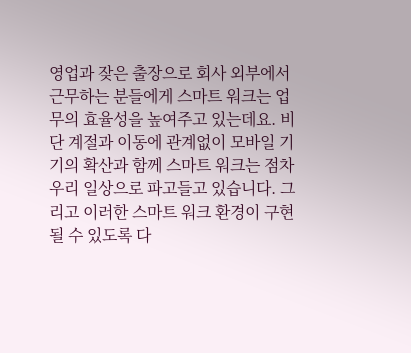영업과 잦은 출장으로 회사 외부에서 근무하는 분들에게 스마트 워크는 업무의 효율성을 높여주고 있는데요. 비단 계절과 이동에 관계없이 모바일 기기의 확산과 함께 스마트 워크는 점차 우리 일상으로 파고들고 있습니다. 그리고 이러한 스마트 워크 환경이 구현될 수 있도록 다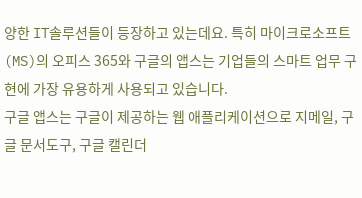양한 IT솔루션들이 등장하고 있는데요. 특히 마이크로소프트(MS)의 오피스 365와 구글의 앱스는 기업들의 스마트 업무 구현에 가장 유용하게 사용되고 있습니다.
구글 앱스는 구글이 제공하는 웹 애플리케이션으로 지메일, 구글 문서도구, 구글 캘린더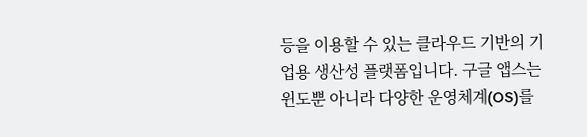등을 이용할 수 있는 클라우드 기반의 기업용 생산성 플랫폼입니다. 구글 앱스는 윈도뿐 아니라 다양한 운영체계(OS)를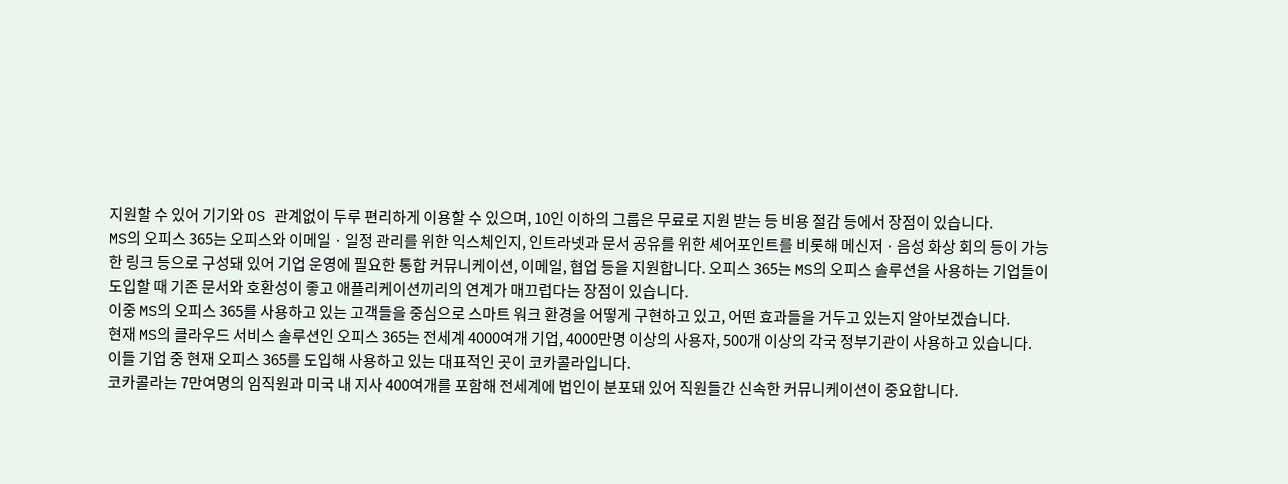지원할 수 있어 기기와 OS 관계없이 두루 편리하게 이용할 수 있으며, 10인 이하의 그룹은 무료로 지원 받는 등 비용 절감 등에서 장점이 있습니다.
MS의 오피스 365는 오피스와 이메일ㆍ일정 관리를 위한 익스체인지, 인트라넷과 문서 공유를 위한 셰어포인트를 비롯해 메신저ㆍ음성 화상 회의 등이 가능한 링크 등으로 구성돼 있어 기업 운영에 필요한 통합 커뮤니케이션, 이메일, 협업 등을 지원합니다. 오피스 365는 MS의 오피스 솔루션을 사용하는 기업들이 도입할 때 기존 문서와 호환성이 좋고 애플리케이션끼리의 연계가 매끄럽다는 장점이 있습니다.
이중 MS의 오피스 365를 사용하고 있는 고객들을 중심으로 스마트 워크 환경을 어떻게 구현하고 있고, 어떤 효과들을 거두고 있는지 알아보겠습니다.
현재 MS의 클라우드 서비스 솔루션인 오피스 365는 전세계 4000여개 기업, 4000만명 이상의 사용자, 500개 이상의 각국 정부기관이 사용하고 있습니다.
이들 기업 중 현재 오피스 365를 도입해 사용하고 있는 대표적인 곳이 코카콜라입니다.
코카콜라는 7만여명의 임직원과 미국 내 지사 400여개를 포함해 전세계에 법인이 분포돼 있어 직원들간 신속한 커뮤니케이션이 중요합니다.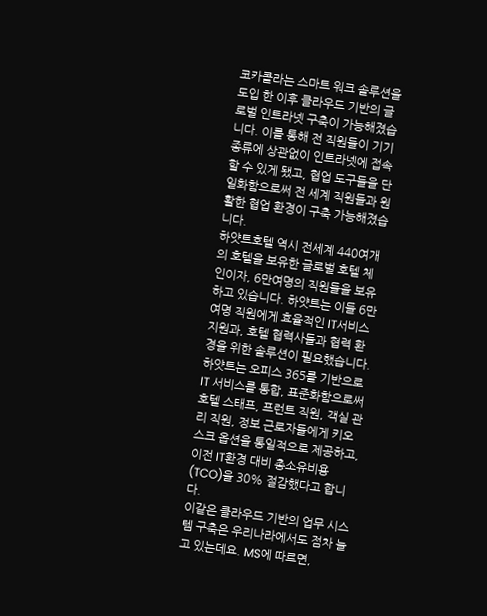코카콜라는 스마트 워크 솔루션을 도입 한 이후 클라우드 기반의 글로벌 인트라넷 구축이 가능해졌습니다. 이를 통해 전 직원들이 기기 종류에 상관없이 인트라넷에 접속할 수 있게 됐고, 협업 도구들을 단일화함으로써 전 세계 직원들과 원활한 협업 환경이 구축 가능해졌습니다.
하얏트호텔 역시 전세계 440여개의 호텔을 보유한 글로벌 호텔 체인이자, 6만여명의 직원들을 보유하고 있습니다. 하얏트는 이들 6만여명 직원에게 효율적인 IT서비스 지원과, 호텔 협력사들과 협력 환경을 위한 솔루션이 필요했습니다. 하얏트는 오피스 365를 기반으로 IT 서비스를 통합, 표준화함으로써 호텔 스태프, 프런트 직원, 객실 관리 직원, 정보 근로자들에게 키오스크 옵션을 통일적으로 제공하고, 이전 IT환경 대비 총소유비용(TCO)을 30% 절감했다고 합니다.
이같은 클라우드 기반의 업무 시스템 구축은 우리나라에서도 점차 늘고 있는데요. MS에 따르면,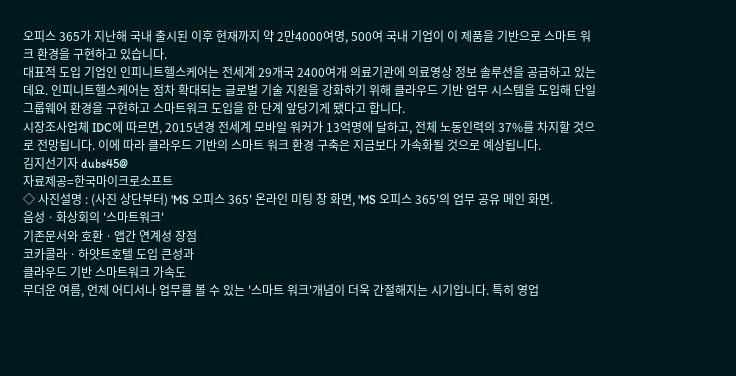오피스 365가 지난해 국내 출시된 이후 현재까지 약 2만4000여명, 500여 국내 기업이 이 제품을 기반으로 스마트 워크 환경을 구현하고 있습니다.
대표적 도입 기업인 인피니트헬스케어는 전세계 29개국 2400여개 의료기관에 의료영상 정보 솔루션을 공급하고 있는데요. 인피니트헬스케어는 점차 확대되는 글로벌 기술 지원을 강화하기 위해 클라우드 기반 업무 시스템을 도입해 단일 그룹웨어 환경을 구현하고 스마트워크 도입을 한 단계 앞당기게 됐다고 합니다.
시장조사업체 IDC에 따르면, 2015년경 전세계 모바일 워커가 13억명에 달하고, 전체 노동인력의 37%를 차지할 것으로 전망됩니다. 이에 따라 클라우드 기반의 스마트 워크 환경 구축은 지금보다 가속화될 것으로 예상됩니다.
김지선기자 dubs45@
자료제공=한국마이크로소프트
◇ 사진설명 : (사진 상단부터) 'MS 오피스 365' 온라인 미팅 창 화면, 'MS 오피스 365'의 업무 공유 메인 화면.
음성ㆍ화상회의 '스마트워크'
기존문서와 호환ㆍ앱간 연계성 장점
코카콜라ㆍ하얏트호텔 도입 큰성과
클라우드 기반 스마트워크 가속도
무더운 여름, 언제 어디서나 업무를 볼 수 있는 '스마트 워크'개념이 더욱 간절해지는 시기입니다. 특히 영업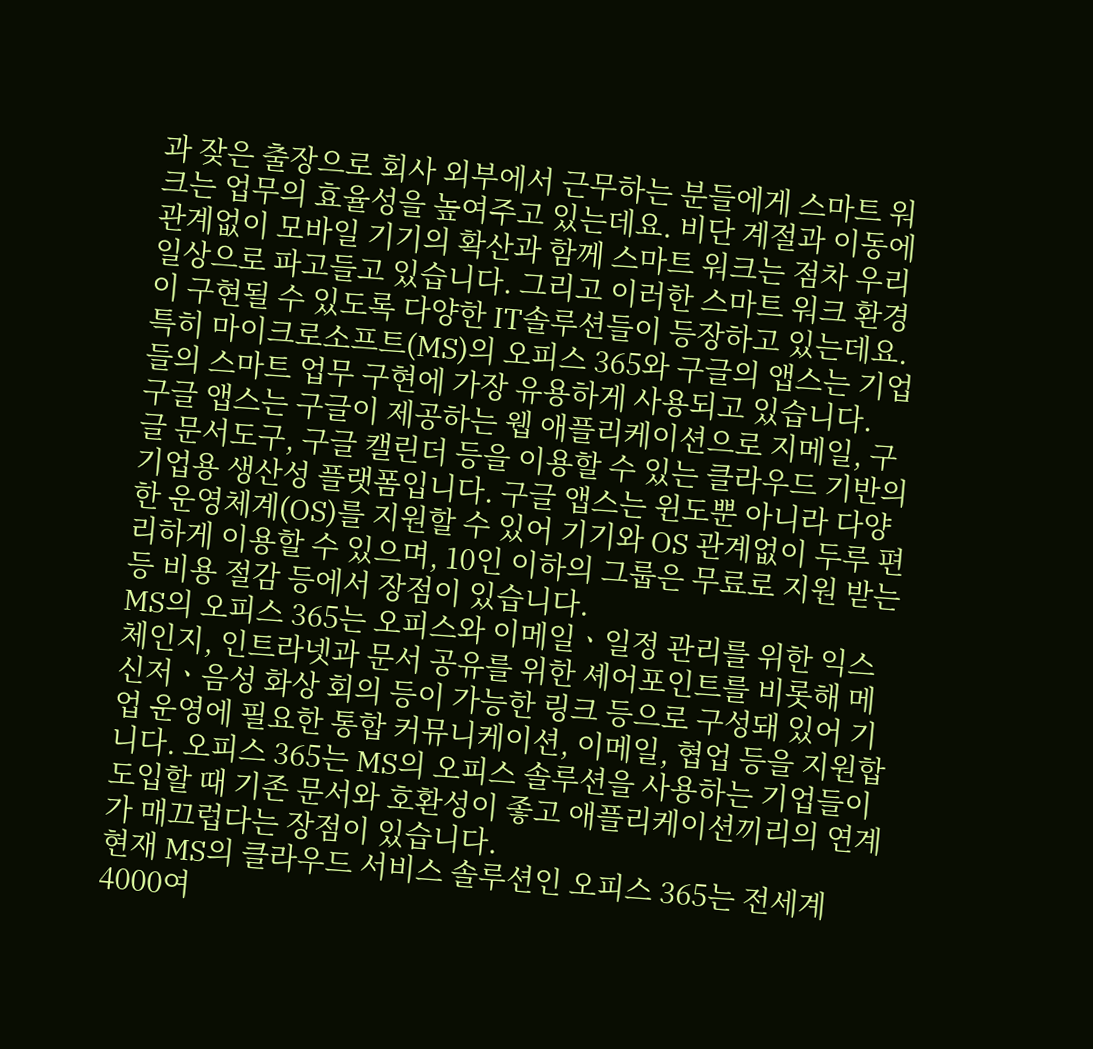과 잦은 출장으로 회사 외부에서 근무하는 분들에게 스마트 워크는 업무의 효율성을 높여주고 있는데요. 비단 계절과 이동에 관계없이 모바일 기기의 확산과 함께 스마트 워크는 점차 우리 일상으로 파고들고 있습니다. 그리고 이러한 스마트 워크 환경이 구현될 수 있도록 다양한 IT솔루션들이 등장하고 있는데요. 특히 마이크로소프트(MS)의 오피스 365와 구글의 앱스는 기업들의 스마트 업무 구현에 가장 유용하게 사용되고 있습니다.
구글 앱스는 구글이 제공하는 웹 애플리케이션으로 지메일, 구글 문서도구, 구글 캘린더 등을 이용할 수 있는 클라우드 기반의 기업용 생산성 플랫폼입니다. 구글 앱스는 윈도뿐 아니라 다양한 운영체계(OS)를 지원할 수 있어 기기와 OS 관계없이 두루 편리하게 이용할 수 있으며, 10인 이하의 그룹은 무료로 지원 받는 등 비용 절감 등에서 장점이 있습니다.
MS의 오피스 365는 오피스와 이메일ㆍ일정 관리를 위한 익스체인지, 인트라넷과 문서 공유를 위한 셰어포인트를 비롯해 메신저ㆍ음성 화상 회의 등이 가능한 링크 등으로 구성돼 있어 기업 운영에 필요한 통합 커뮤니케이션, 이메일, 협업 등을 지원합니다. 오피스 365는 MS의 오피스 솔루션을 사용하는 기업들이 도입할 때 기존 문서와 호환성이 좋고 애플리케이션끼리의 연계가 매끄럽다는 장점이 있습니다.
현재 MS의 클라우드 서비스 솔루션인 오피스 365는 전세계 4000여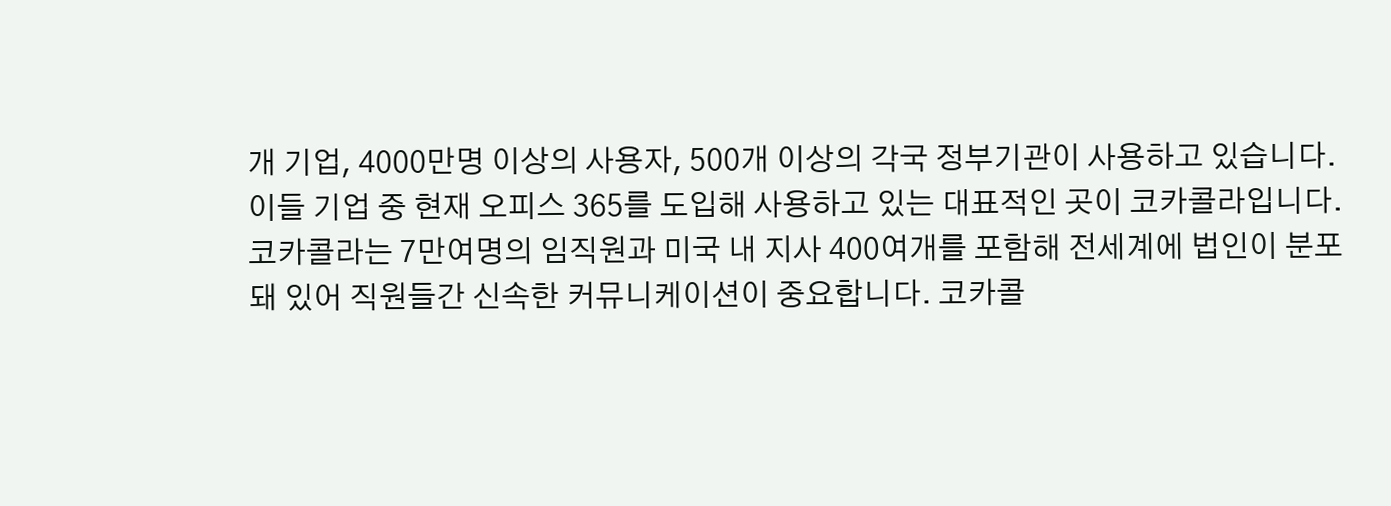개 기업, 4000만명 이상의 사용자, 500개 이상의 각국 정부기관이 사용하고 있습니다.
이들 기업 중 현재 오피스 365를 도입해 사용하고 있는 대표적인 곳이 코카콜라입니다.
코카콜라는 7만여명의 임직원과 미국 내 지사 400여개를 포함해 전세계에 법인이 분포돼 있어 직원들간 신속한 커뮤니케이션이 중요합니다. 코카콜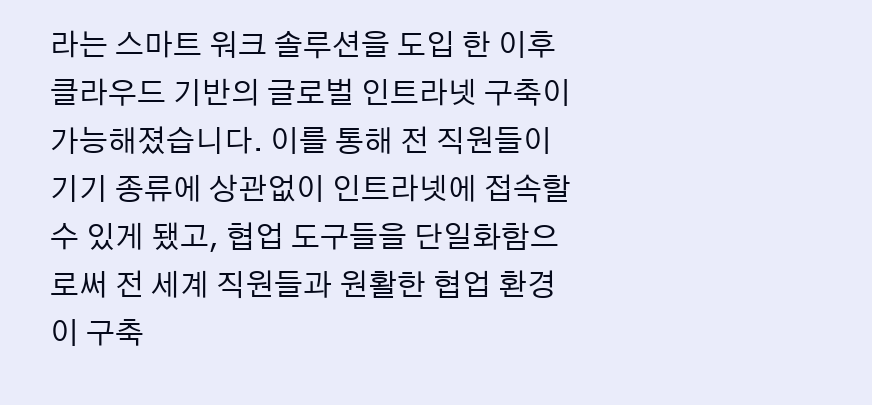라는 스마트 워크 솔루션을 도입 한 이후 클라우드 기반의 글로벌 인트라넷 구축이 가능해졌습니다. 이를 통해 전 직원들이 기기 종류에 상관없이 인트라넷에 접속할 수 있게 됐고, 협업 도구들을 단일화함으로써 전 세계 직원들과 원활한 협업 환경이 구축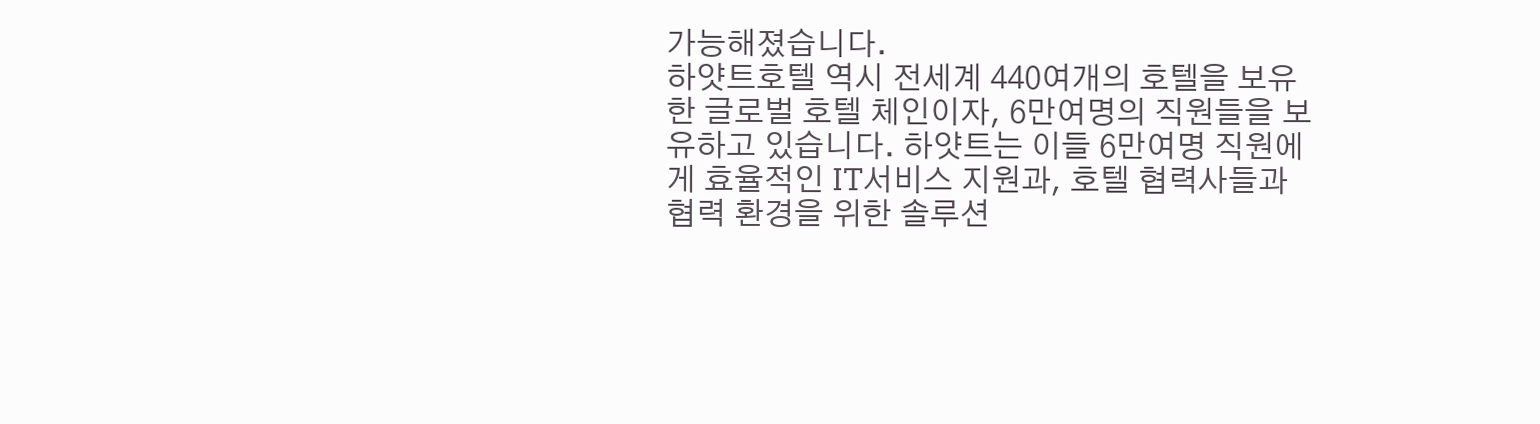가능해졌습니다.
하얏트호텔 역시 전세계 440여개의 호텔을 보유한 글로벌 호텔 체인이자, 6만여명의 직원들을 보유하고 있습니다. 하얏트는 이들 6만여명 직원에게 효율적인 IT서비스 지원과, 호텔 협력사들과 협력 환경을 위한 솔루션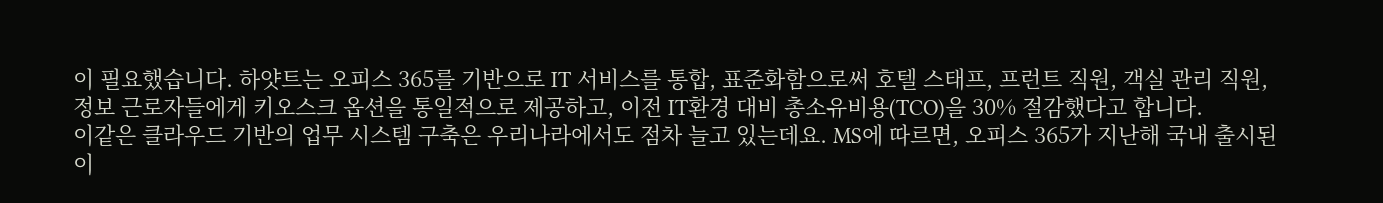이 필요했습니다. 하얏트는 오피스 365를 기반으로 IT 서비스를 통합, 표준화함으로써 호텔 스태프, 프런트 직원, 객실 관리 직원, 정보 근로자들에게 키오스크 옵션을 통일적으로 제공하고, 이전 IT환경 대비 총소유비용(TCO)을 30% 절감했다고 합니다.
이같은 클라우드 기반의 업무 시스템 구축은 우리나라에서도 점차 늘고 있는데요. MS에 따르면, 오피스 365가 지난해 국내 출시된 이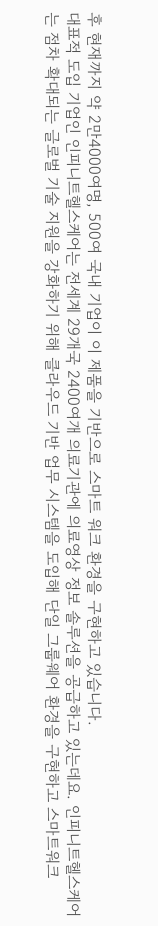후 현재까지 약 2만4000여명, 500여 국내 기업이 이 제품을 기반으로 스마트 워크 환경을 구현하고 있습니다.
대표적 도입 기업인 인피니트헬스케어는 전세계 29개국 2400여개 의료기관에 의료영상 정보 솔루션을 공급하고 있는데요. 인피니트헬스케어는 점차 확대되는 글로벌 기술 지원을 강화하기 위해 클라우드 기반 업무 시스템을 도입해 단일 그룹웨어 환경을 구현하고 스마트워크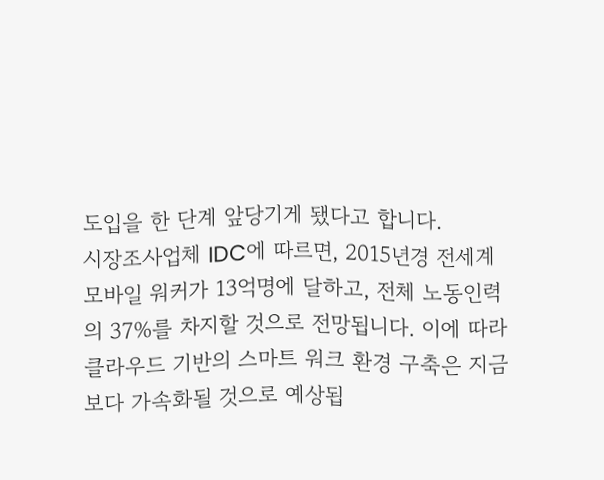도입을 한 단계 앞당기게 됐다고 합니다.
시장조사업체 IDC에 따르면, 2015년경 전세계 모바일 워커가 13억명에 달하고, 전체 노동인력의 37%를 차지할 것으로 전망됩니다. 이에 따라 클라우드 기반의 스마트 워크 환경 구축은 지금보다 가속화될 것으로 예상됩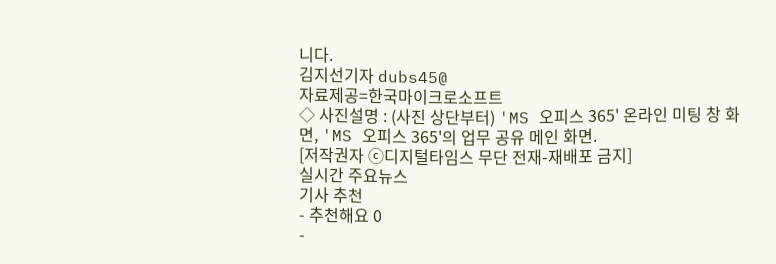니다.
김지선기자 dubs45@
자료제공=한국마이크로소프트
◇ 사진설명 : (사진 상단부터) 'MS 오피스 365' 온라인 미팅 창 화면, 'MS 오피스 365'의 업무 공유 메인 화면.
[저작권자 ⓒ디지털타임스 무단 전재-재배포 금지]
실시간 주요뉴스
기사 추천
- 추천해요 0
-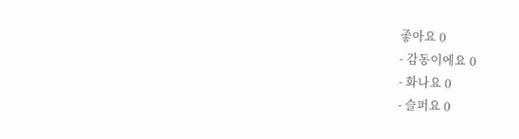좋아요 0
- 감동이에요 0
- 화나요 0
- 슬퍼요 0